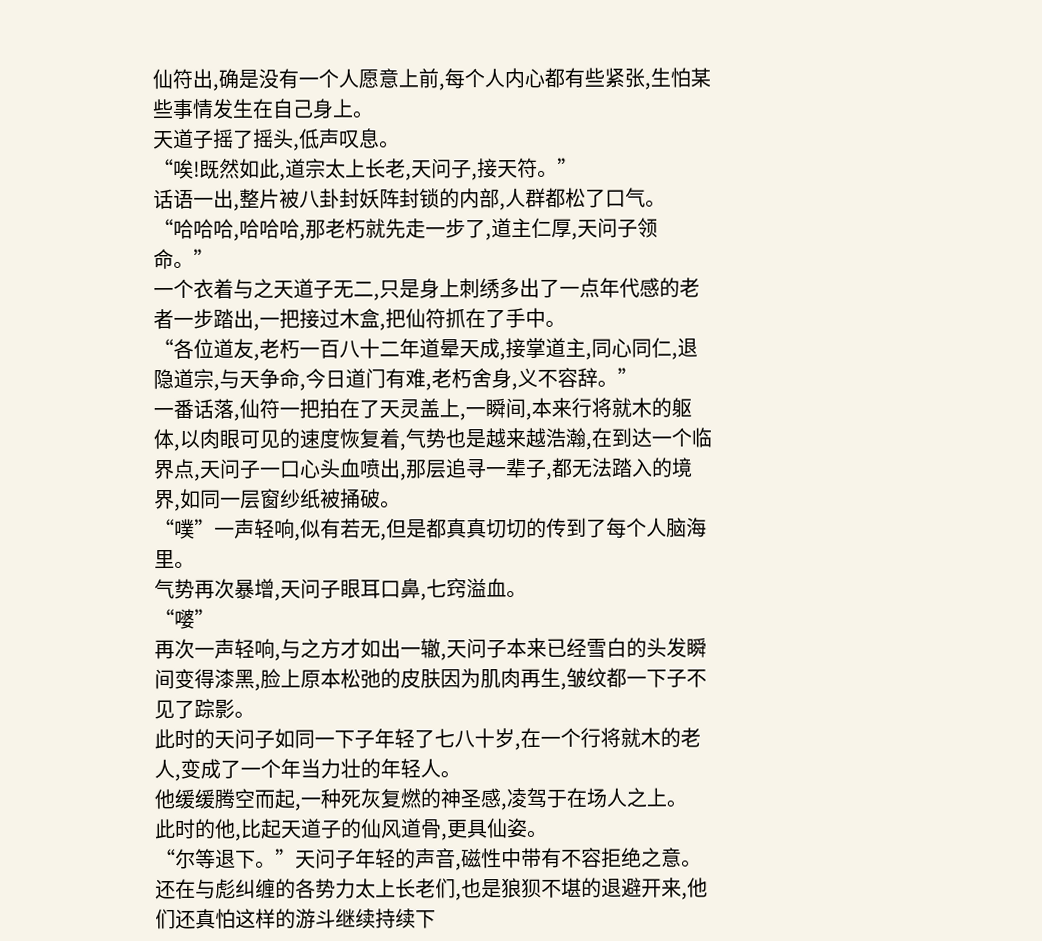仙符出,确是没有一个人愿意上前,每个人内心都有些紧张,生怕某些事情发生在自己身上。
天道子摇了摇头,低声叹息。
“唉!既然如此,道宗太上长老,天问子,接天符。”
话语一出,整片被八卦封妖阵封锁的内部,人群都松了口气。
“哈哈哈,哈哈哈,那老朽就先走一步了,道主仁厚,天问子领命。”
一个衣着与之天道子无二,只是身上刺绣多出了一点年代感的老者一步踏出,一把接过木盒,把仙符抓在了手中。
“各位道友,老朽一百八十二年道晕天成,接掌道主,同心同仁,退隐道宗,与天争命,今日道门有难,老朽舍身,义不容辞。”
一番话落,仙符一把拍在了天灵盖上,一瞬间,本来行将就木的躯体,以肉眼可见的速度恢复着,气势也是越来越浩瀚,在到达一个临界点,天问子一口心头血喷出,那层追寻一辈子,都无法踏入的境界,如同一层窗纱纸被捅破。
“噗”一声轻响,似有若无,但是都真真切切的传到了每个人脑海里。
气势再次暴增,天问子眼耳口鼻,七窍溢血。
“嘙”
再次一声轻响,与之方才如出一辙,天问子本来已经雪白的头发瞬间变得漆黑,脸上原本松弛的皮肤因为肌肉再生,皱纹都一下子不见了踪影。
此时的天问子如同一下子年轻了七八十岁,在一个行将就木的老人,变成了一个年当力壮的年轻人。
他缓缓腾空而起,一种死灰复燃的神圣感,凌驾于在场人之上。
此时的他,比起天道子的仙风道骨,更具仙姿。
“尔等退下。”天问子年轻的声音,磁性中带有不容拒绝之意。
还在与彪纠缠的各势力太上长老们,也是狼狈不堪的退避开来,他们还真怕这样的游斗继续持续下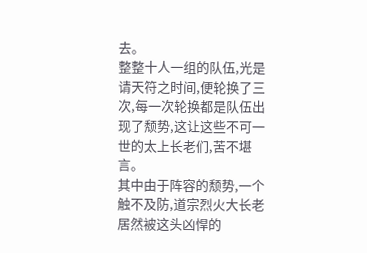去。
整整十人一组的队伍,光是请天符之时间,便轮换了三次,每一次轮换都是队伍出现了颓势,这让这些不可一世的太上长老们,苦不堪言。
其中由于阵容的颓势,一个触不及防,道宗烈火大长老居然被这头凶悍的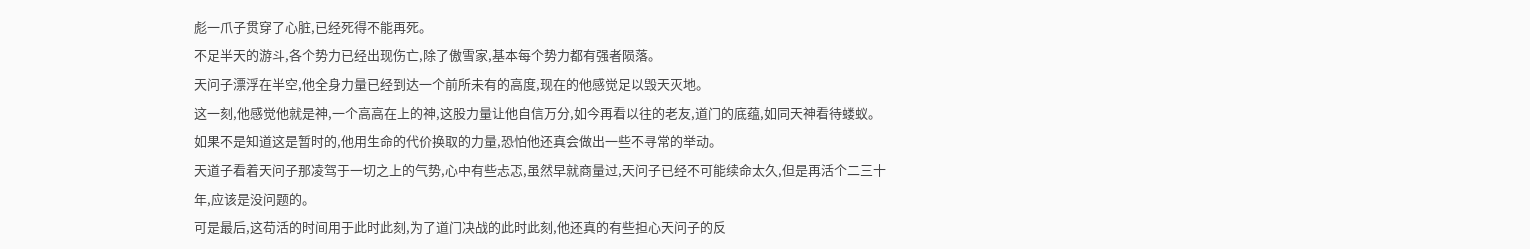彪一爪子贯穿了心脏,已经死得不能再死。
不足半天的游斗,各个势力已经出现伤亡,除了傲雪家,基本每个势力都有强者陨落。
天问子漂浮在半空,他全身力量已经到达一个前所未有的高度,现在的他感觉足以毁天灭地。
这一刻,他感觉他就是神,一个高高在上的神,这股力量让他自信万分,如今再看以往的老友,道门的底蕴,如同天神看待蝼蚁。
如果不是知道这是暂时的,他用生命的代价换取的力量,恐怕他还真会做出一些不寻常的举动。
天道子看着天问子那凌驾于一切之上的气势,心中有些忐忑,虽然早就商量过,天问子已经不可能续命太久,但是再活个二三十年,应该是没问题的。
可是最后,这苟活的时间用于此时此刻,为了道门决战的此时此刻,他还真的有些担心天问子的反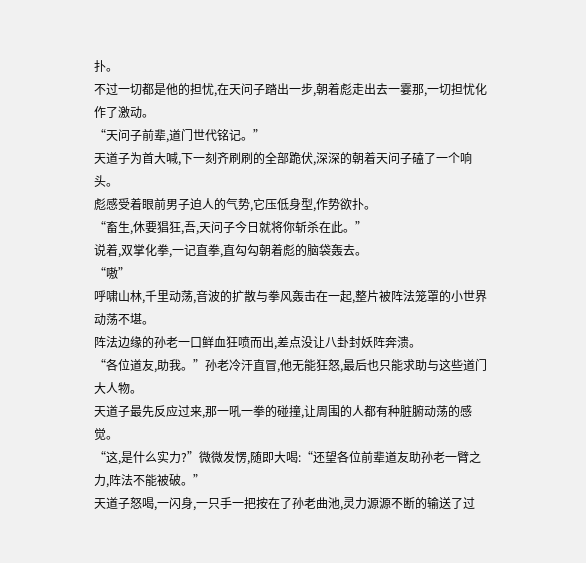扑。
不过一切都是他的担忧,在天问子踏出一步,朝着彪走出去一霎那,一切担忧化作了激动。
“天问子前辈,道门世代铭记。”
天道子为首大喊,下一刻齐刷刷的全部跪伏,深深的朝着天问子磕了一个响头。
彪感受着眼前男子迫人的气势,它压低身型,作势欲扑。
“畜生,休要猖狂,吾,天问子今日就将你斩杀在此。”
说着,双掌化拳,一记直拳,直勾勾朝着彪的脑袋轰去。
“嗷”
呼啸山林,千里动荡,音波的扩散与拳风轰击在一起,整片被阵法笼罩的小世界动荡不堪。
阵法边缘的孙老一口鲜血狂喷而出,差点没让八卦封妖阵奔溃。
“各位道友,助我。”孙老冷汗直冒,他无能狂怒,最后也只能求助与这些道门大人物。
天道子最先反应过来,那一吼一拳的碰撞,让周围的人都有种脏腑动荡的感觉。
“这,是什么实力?”微微发愣,随即大喝:“还望各位前辈道友助孙老一臂之力,阵法不能被破。”
天道子怒喝,一闪身,一只手一把按在了孙老曲池,灵力源源不断的输送了过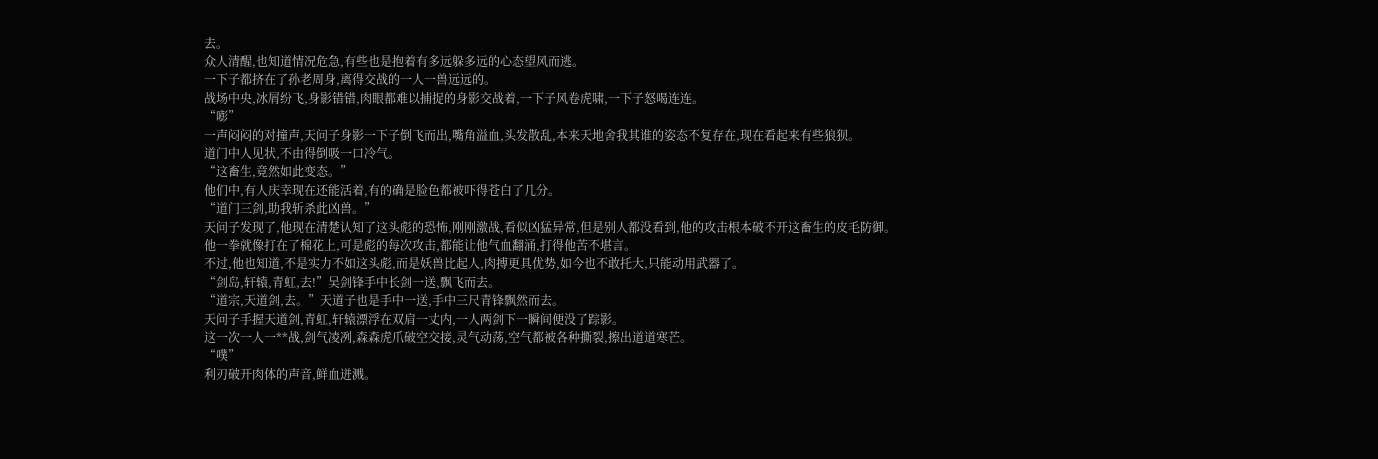去。
众人清醒,也知道情况危急,有些也是抱着有多远躲多远的心态望风而逃。
一下子都挤在了孙老周身,离得交战的一人一兽远远的。
战场中央,冰屑纷飞,身影错错,肉眼都难以捕捉的身影交战着,一下子风卷虎啸,一下子怒喝连连。
“嘭”
一声闷闷的对撞声,天问子身影一下子倒飞而出,嘴角溢血,头发散乱,本来天地舍我其谁的姿态不复存在,现在看起来有些狼狈。
道门中人见状,不由得倒吸一口冷气。
“这畜生,竟然如此变态。”
他们中,有人庆幸现在还能活着,有的确是脸色都被吓得苍白了几分。
“道门三剑,助我斩杀此凶兽。”
天问子发现了,他现在清楚认知了这头彪的恐怖,刚刚激战,看似凶猛异常,但是别人都没看到,他的攻击根本破不开这畜生的皮毛防御。
他一拳就像打在了棉花上,可是彪的每次攻击,都能让他气血翻涌,打得他苦不堪言。
不过,他也知道,不是实力不如这头彪,而是妖兽比起人,肉搏更具优势,如今也不敢托大,只能动用武器了。
“剑岛,轩辕,青虹,去!”吴剑锋手中长剑一送,飘飞而去。
“道宗,天道剑,去。”天道子也是手中一送,手中三尺青锋飘然而去。
天问子手握天道剑,青虹,轩辕漂浮在双肩一丈内,一人两剑下一瞬间便没了踪影。
这一次一人一**战,剑气凌冽,森森虎爪破空交接,灵气动荡,空气都被各种撕裂,擦出道道寒芒。
“噗”
利刃破开肉体的声音,鲜血迸溅。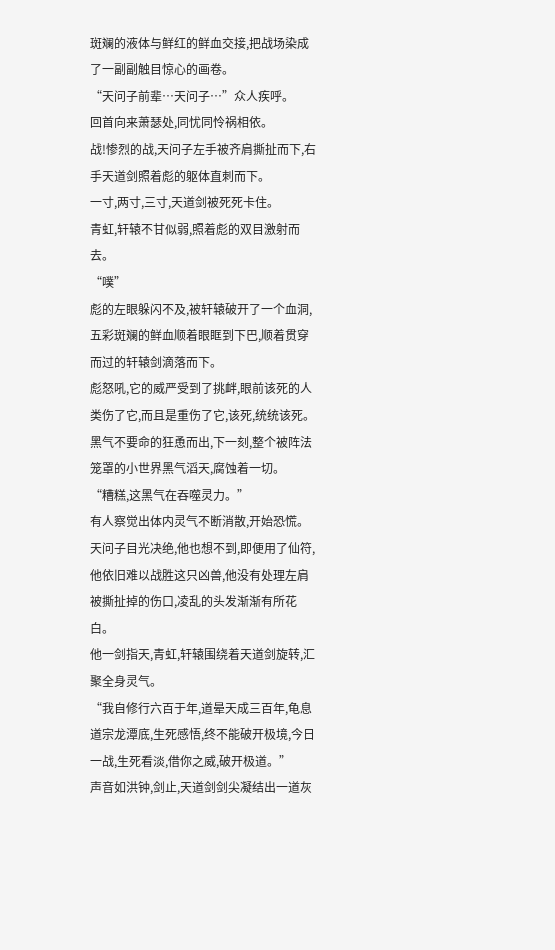斑斓的液体与鲜红的鲜血交接,把战场染成了一副副触目惊心的画卷。
“天问子前辈…天问子…”众人疾呼。
回首向来萧瑟处,同忧同怜祸相依。
战!惨烈的战,天问子左手被齐肩撕扯而下,右手天道剑照着彪的躯体直刺而下。
一寸,两寸,三寸,天道剑被死死卡住。
青虹,轩辕不甘似弱,照着彪的双目激射而去。
“噗”
彪的左眼躲闪不及,被轩辕破开了一个血洞,五彩斑斓的鲜血顺着眼眶到下巴,顺着贯穿而过的轩辕剑滴落而下。
彪怒吼,它的威严受到了挑衅,眼前该死的人类伤了它,而且是重伤了它,该死,统统该死。
黑气不要命的狂恿而出,下一刻,整个被阵法笼罩的小世界黑气滔天,腐蚀着一切。
“糟糕,这黑气在吞噬灵力。”
有人察觉出体内灵气不断消散,开始恐慌。
天问子目光决绝,他也想不到,即便用了仙符,他依旧难以战胜这只凶兽,他没有处理左肩被撕扯掉的伤口,凌乱的头发渐渐有所花白。
他一剑指天,青虹,轩辕围绕着天道剑旋转,汇聚全身灵气。
“我自修行六百于年,道晕天成三百年,龟息道宗龙潭底,生死感悟,终不能破开极境,今日一战,生死看淡,借你之威,破开极道。”
声音如洪钟,剑止,天道剑剑尖凝结出一道灰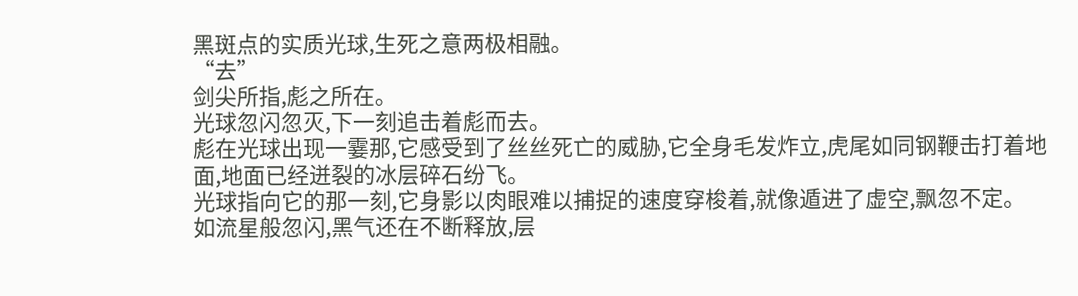黑斑点的实质光球,生死之意两极相融。
“去”
剑尖所指,彪之所在。
光球忽闪忽灭,下一刻追击着彪而去。
彪在光球出现一霎那,它感受到了丝丝死亡的威胁,它全身毛发炸立,虎尾如同钢鞭击打着地面,地面已经迸裂的冰层碎石纷飞。
光球指向它的那一刻,它身影以肉眼难以捕捉的速度穿梭着,就像遁进了虚空,飘忽不定。
如流星般忽闪,黑气还在不断释放,层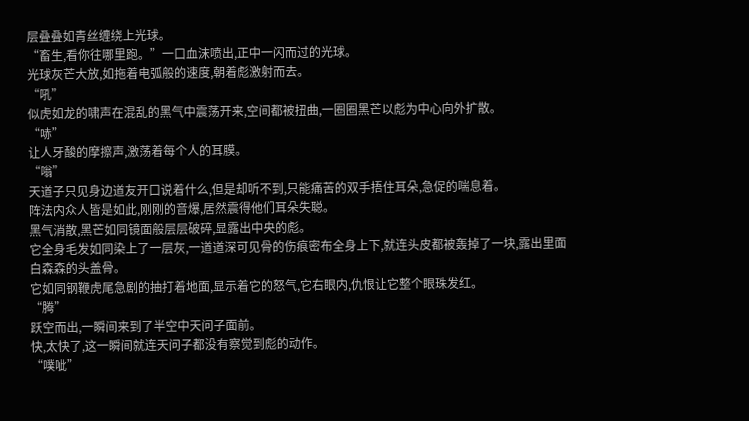层叠叠如青丝缠绕上光球。
“畜生,看你往哪里跑。”一口血沫喷出,正中一闪而过的光球。
光球灰芒大放,如拖着电弧般的速度,朝着彪激射而去。
“吼”
似虎如龙的啸声在混乱的黑气中震荡开来,空间都被扭曲,一圈圈黑芒以彪为中心向外扩散。
“哧”
让人牙酸的摩擦声,激荡着每个人的耳膜。
“嗡”
天道子只见身边道友开口说着什么,但是却听不到,只能痛苦的双手捂住耳朵,急促的喘息着。
阵法内众人皆是如此,刚刚的音爆,居然震得他们耳朵失聪。
黑气消散,黑芒如同镜面般层层破碎,显露出中央的彪。
它全身毛发如同染上了一层灰,一道道深可见骨的伤痕密布全身上下,就连头皮都被轰掉了一块,露出里面白森森的头盖骨。
它如同钢鞭虎尾急剧的抽打着地面,显示着它的怒气,它右眼内,仇恨让它整个眼珠发红。
“腾”
跃空而出,一瞬间来到了半空中天问子面前。
快,太快了,这一瞬间就连天问子都没有察觉到彪的动作。
“噗呲”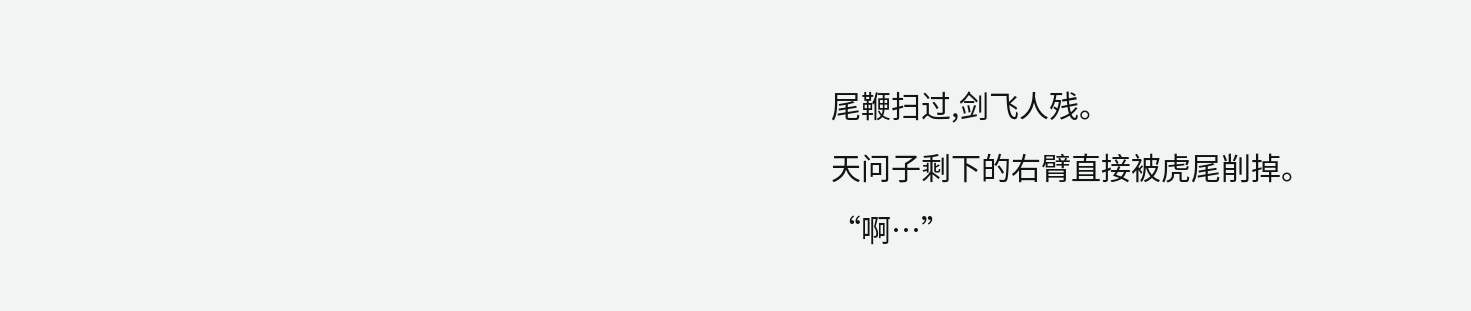尾鞭扫过,剑飞人残。
天问子剩下的右臂直接被虎尾削掉。
“啊…”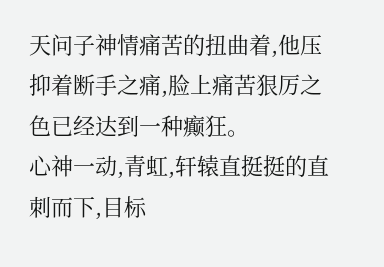天问子神情痛苦的扭曲着,他压抑着断手之痛,脸上痛苦狠厉之色已经达到一种癫狂。
心神一动,青虹,轩辕直挺挺的直刺而下,目标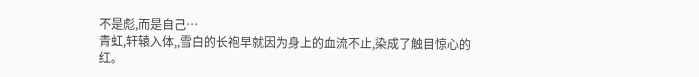不是彪,而是自己…
青虹,轩辕入体,,雪白的长袍早就因为身上的血流不止,染成了触目惊心的红。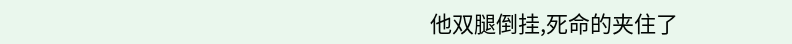他双腿倒挂,死命的夹住了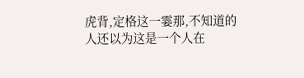虎背,定格这一霎那,不知道的人还以为这是一个人在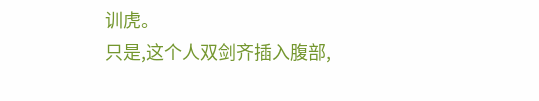训虎。
只是,这个人双剑齐插入腹部,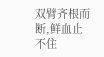双臂齐根而断,鲜血止不住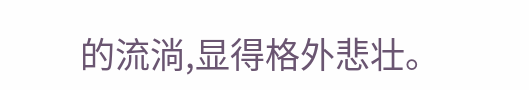的流淌,显得格外悲壮。